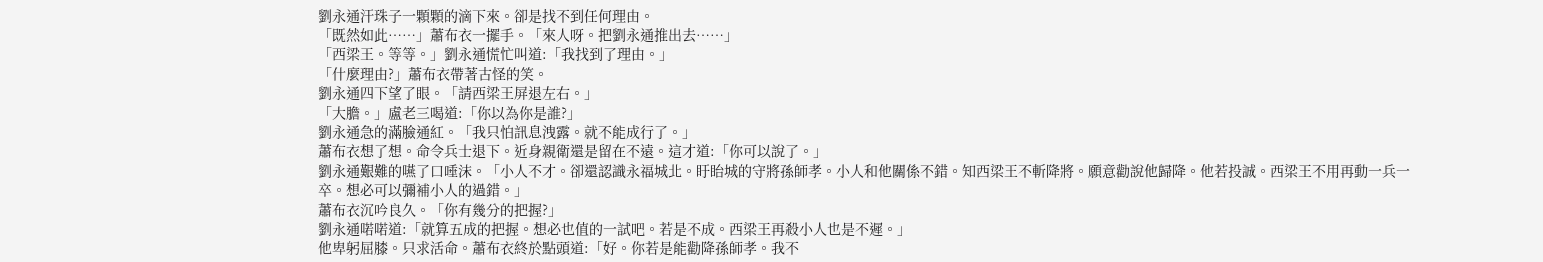劉永通汗珠子一顆顆的滴下來。卻是找不到任何理由。
「既然如此……」蕭布衣一擺手。「來人呀。把劉永通推出去……」
「西梁王。等等。」劉永通慌忙叫道:「我找到了理由。」
「什麼理由?」蕭布衣帶著古怪的笑。
劉永通四下望了眼。「請西梁王屏退左右。」
「大膽。」盧老三喝道:「你以為你是誰?」
劉永通急的滿臉通紅。「我只怕訊息洩露。就不能成行了。」
蕭布衣想了想。命令兵士退下。近身親衛還是留在不遠。這才道:「你可以說了。」
劉永通艱難的嚥了口唾沫。「小人不才。卻還認識永福城北。盱眙城的守將孫師孝。小人和他關係不錯。知西梁王不斬降將。願意勸說他歸降。他若投誠。西梁王不用再動一兵一卒。想必可以彌補小人的過錯。」
蕭布衣沉吟良久。「你有幾分的把握?」
劉永通喏喏道:「就算五成的把握。想必也值的一試吧。若是不成。西梁王再殺小人也是不遲。」
他卑躬屈膝。只求活命。蕭布衣終於點頭道:「好。你若是能勸降孫師孝。我不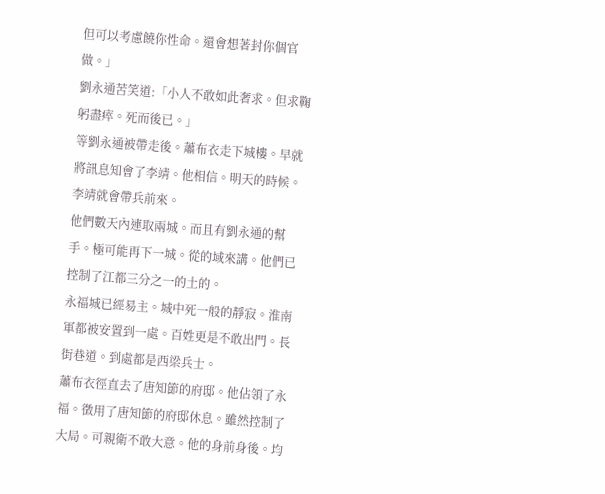但可以考慮饒你性命。還會想著封你個官做。」
劉永通苦笑道:「小人不敢如此奢求。但求鞠躬盡瘁。死而後已。」
等劉永通被帶走後。蕭布衣走下城樓。早就將訊息知會了李靖。他相信。明天的時候。李靖就會帶兵前來。
他們數天內連取兩城。而且有劉永通的幫手。極可能再下一城。從的域來講。他們已控制了江都三分之一的土的。
永福城已經易主。城中死一般的靜寂。淮南軍都被安置到一處。百姓更是不敢出門。長街巷道。到處都是西梁兵士。
蕭布衣徑直去了唐知節的府邸。他佔領了永福。徵用了唐知節的府邸休息。雖然控制了大局。可親衛不敢大意。他的身前身後。均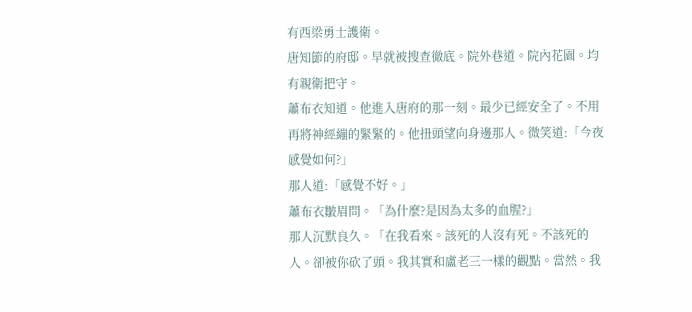有西梁勇士護衛。
唐知節的府邸。早就被搜查徹底。院外巷道。院內花園。均有親衛把守。
蕭布衣知道。他進入唐府的那一刻。最少已經安全了。不用再將神經繃的緊緊的。他扭頭望向身邊那人。微笑道:「今夜感覺如何?」
那人道:「感覺不好。」
蕭布衣皺眉問。「為什麼?是因為太多的血腥?」
那人沉默良久。「在我看來。該死的人沒有死。不該死的人。卻被你砍了頭。我其實和盧老三一樣的觀點。當然。我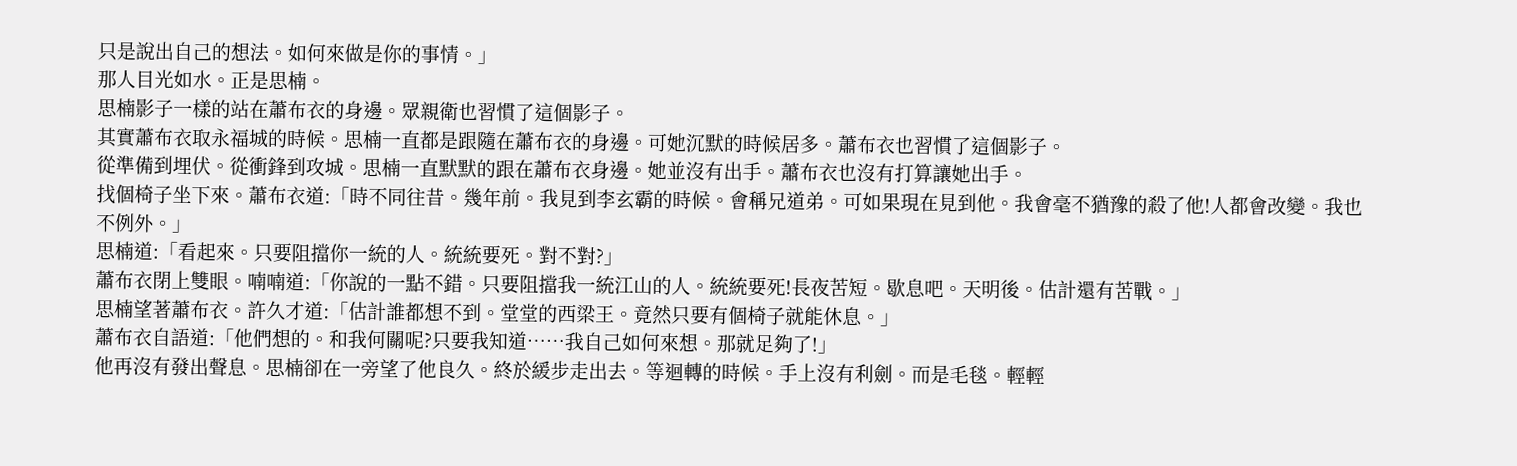只是說出自己的想法。如何來做是你的事情。」
那人目光如水。正是思楠。
思楠影子一樣的站在蕭布衣的身邊。眾親衛也習慣了這個影子。
其實蕭布衣取永福城的時候。思楠一直都是跟隨在蕭布衣的身邊。可她沉默的時候居多。蕭布衣也習慣了這個影子。
從準備到埋伏。從衝鋒到攻城。思楠一直默默的跟在蕭布衣身邊。她並沒有出手。蕭布衣也沒有打算讓她出手。
找個椅子坐下來。蕭布衣道:「時不同往昔。幾年前。我見到李玄霸的時候。會稱兄道弟。可如果現在見到他。我會毫不猶豫的殺了他!人都會改變。我也不例外。」
思楠道:「看起來。只要阻擋你一統的人。統統要死。對不對?」
蕭布衣閉上雙眼。喃喃道:「你說的一點不錯。只要阻擋我一統江山的人。統統要死!長夜苦短。歇息吧。天明後。估計還有苦戰。」
思楠望著蕭布衣。許久才道:「估計誰都想不到。堂堂的西梁王。竟然只要有個椅子就能休息。」
蕭布衣自語道:「他們想的。和我何關呢?只要我知道……我自己如何來想。那就足夠了!」
他再沒有發出聲息。思楠卻在一旁望了他良久。終於緩步走出去。等迴轉的時候。手上沒有利劍。而是毛毯。輕輕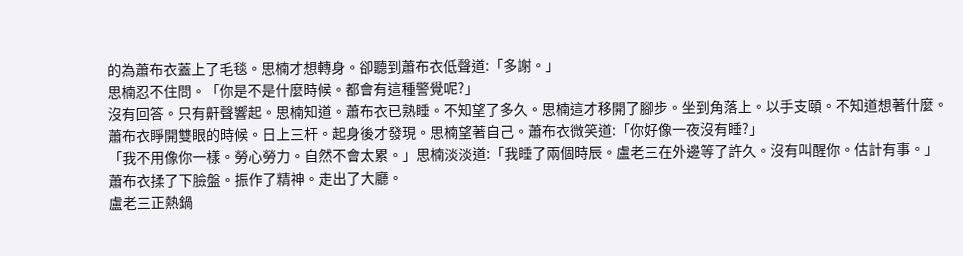的為蕭布衣蓋上了毛毯。思楠才想轉身。卻聽到蕭布衣低聲道:「多謝。」
思楠忍不住問。「你是不是什麼時候。都會有這種警覺呢?」
沒有回答。只有鼾聲響起。思楠知道。蕭布衣已熟睡。不知望了多久。思楠這才移開了腳步。坐到角落上。以手支頤。不知道想著什麼。
蕭布衣睜開雙眼的時候。日上三杆。起身後才發現。思楠望著自己。蕭布衣微笑道:「你好像一夜沒有睡?」
「我不用像你一樣。勞心勞力。自然不會太累。」思楠淡淡道:「我睡了兩個時辰。盧老三在外邊等了許久。沒有叫醒你。估計有事。」
蕭布衣揉了下臉盤。振作了精神。走出了大廳。
盧老三正熱鍋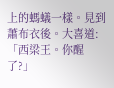上的螞蟻一樣。見到蕭布衣後。大喜道:「西梁王。你醒了?」